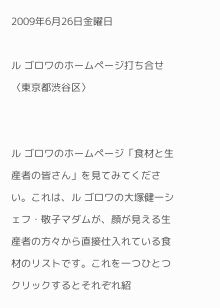2009年6月26日金曜日

ル ゴロワのホームページ打ち合せ〈東京都渋谷区〉


ル ゴロワのホームページ「食材と生産者の皆さん」を見てみてください。これは、ル ゴロワの大塚健一シェフ・敬子マダムが、顔が見える生産者の方々から直接仕入れている食材のリストです。これを一つひとつクリックするとそれぞれ紹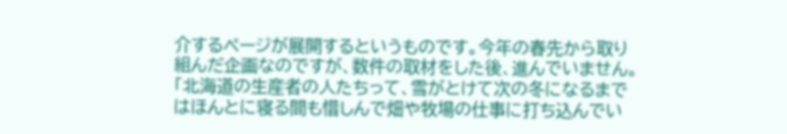介するページが展開するというものです。今年の春先から取り組んだ企画なのですが、数件の取材をした後、進んでいません。「北海道の生産者の人たちって、雪がとけて次の冬になるまではほんとに寝る間も惜しんで畑や牧場の仕事に打ち込んでい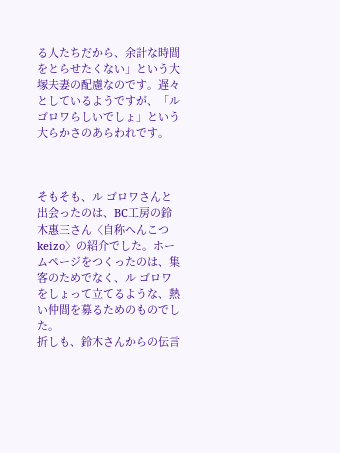る人たちだから、余計な時間をとらせたくない」という大塚夫妻の配慮なのです。遅々としているようですが、「ル ゴロワらしいでしょ」という大らかさのあらわれです。



そもそも、ル ゴロワさんと出会ったのは、BC工房の鈴木惠三さん〈自称へんこつkeizo〉の紹介でした。ホームページをつくったのは、集客のためでなく、ル ゴロワをしょって立てるような、熱い仲間を募るためのものでした。
折しも、鈴木さんからの伝言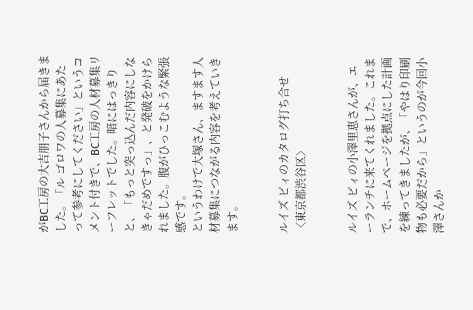がBC工房の大吉朋子さんから届きました。「ル ゴロワの人募集にあたって参考にしてください」というコメント付きで、BC工房の人材募集リーフレットでした。暗にはっきりと、「もっと突っ込んだ内容にしなきゃだめですっ」、と発破をかけられました。腹がひっこむような緊張感です。
というわけで大塚さん、ますます人材募集につながる内容を考えていきます。


ルイズ ビィのカタログ打ち合せ〈東京都渋谷区〉


ルイズ ビィの小澤里恵さんが、エーランチに来てくれました。これまで、ホームページを拠点にした計画を練ってきましたが、「やはり印刷物も必要だから」というのが今回小澤さんか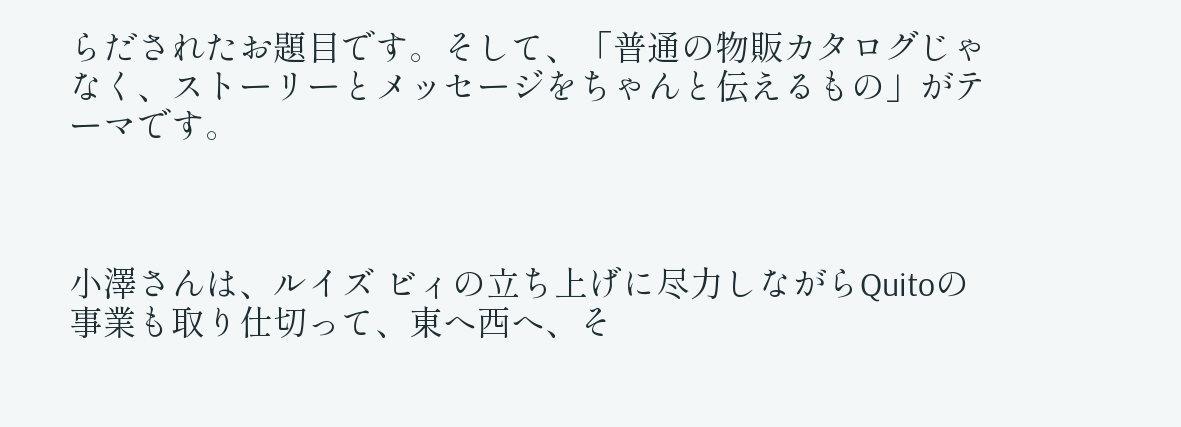らだされたお題目です。そして、「普通の物販カタログじゃなく、ストーリーとメッセージをちゃんと伝えるもの」がテーマです。



小澤さんは、ルイズ ビィの立ち上げに尽力しながらQuitoの事業も取り仕切って、東へ西へ、そ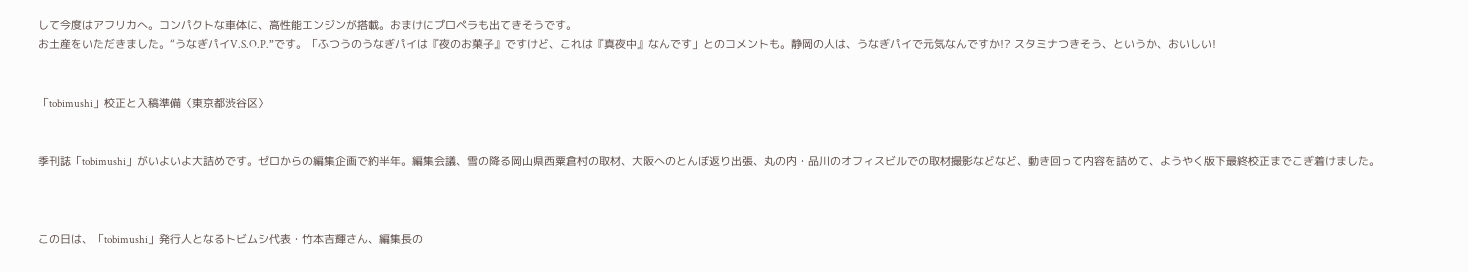して今度はアフリカへ。コンパクトな車体に、高性能エンジンが搭載。おまけにプロペラも出てきそうです。
お土産をいただきました。“うなぎパイV.S.O.P.”です。「ふつうのうなぎパイは『夜のお菓子』ですけど、これは『真夜中』なんです」とのコメントも。静岡の人は、うなぎパイで元気なんですか!? スタミナつきそう、というか、おいしい!


「tobimushi」校正と入稿準備〈東京都渋谷区〉


季刊誌「tobimushi」がいよいよ大詰めです。ゼロからの編集企画で約半年。編集会議、雪の降る岡山県西粟倉村の取材、大阪へのとんぼ返り出張、丸の内・品川のオフィスビルでの取材撮影などなど、動き回って内容を詰めて、ようやく版下最終校正までこぎ着けました。



この日は、「tobimushi」発行人となるトビムシ代表・竹本吉輝さん、編集長の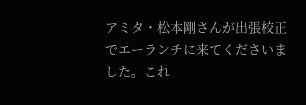アミタ・松本剛さんが出張校正でエーランチに来てくださいました。これ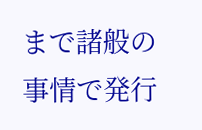まで諸般の事情で発行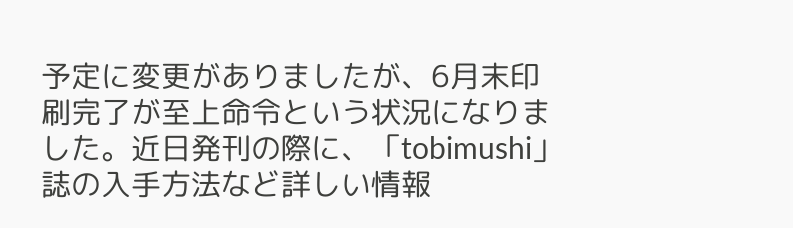予定に変更がありましたが、6月末印刷完了が至上命令という状況になりました。近日発刊の際に、「tobimushi」誌の入手方法など詳しい情報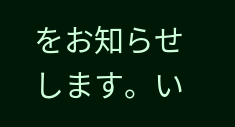をお知らせします。い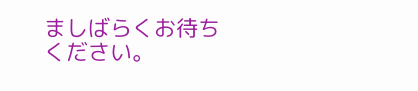ましばらくお待ちください。